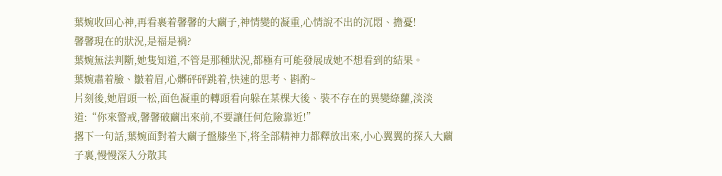葉婉收回心神,再看裹着馨馨的大繭子,神情變的凝重,心情說不出的沉悶、擔憂!
馨馨現在的狀況,是福是禍?
葉婉無法判斷,她隻知道,不管是那種狀況,都極有可能發展成她不想看到的結果。
葉婉肅着臉、皺着眉,心髒砰砰跳着,快速的思考、斟酌~
片刻後,她眉頭一松,面色凝重的轉頭看向躲在某棵大後、裝不存在的異變綠蘿,淡淡道:“你來警戒,馨馨破繭出來前,不要讓任何危險靠近!”
撂下一句話,葉婉面對着大繭子盤膝坐下,将全部精神力都釋放出來,小心翼翼的探入大繭子裏,慢慢深入分散其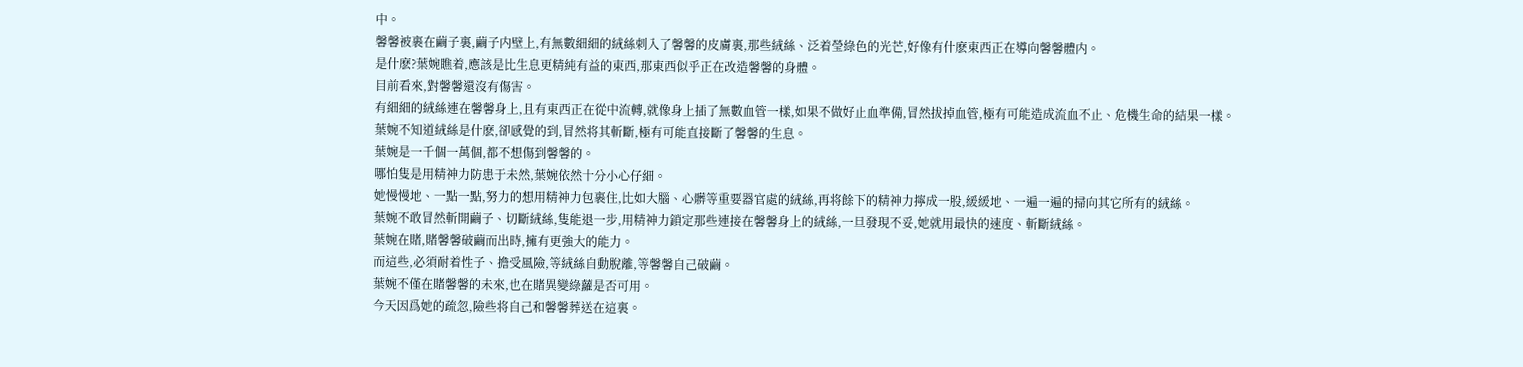中。
馨馨被裹在繭子裏,繭子内壁上,有無數細細的絨絲刺入了馨馨的皮膚裏,那些絨絲、泛着瑩綠色的光芒,好像有什麽東西正在導向馨馨體内。
是什麽?葉婉瞧着,應該是比生息更精純有益的東西,那東西似乎正在改造馨馨的身體。
目前看來,對馨馨還沒有傷害。
有細細的絨絲連在馨馨身上,且有東西正在從中流轉,就像身上插了無數血管一樣,如果不做好止血準備,冒然拔掉血管,極有可能造成流血不止、危機生命的結果一樣。
葉婉不知道絨絲是什麽,卻感覺的到,冒然将其斬斷,極有可能直接斷了馨馨的生息。
葉婉是一千個一萬個,都不想傷到馨馨的。
哪怕隻是用精神力防患于未然,葉婉依然十分小心仔細。
她慢慢地、一點一點,努力的想用精神力包裹住,比如大腦、心髒等重要器官處的絨絲,再将餘下的精神力擰成一股,緩緩地、一遍一遍的掃向其它所有的絨絲。
葉婉不敢冒然斬開繭子、切斷絨絲,隻能退一步,用精神力鎖定那些連接在馨馨身上的絨絲,一旦發現不妥,她就用最快的速度、斬斷絨絲。
葉婉在賭,賭馨馨破繭而出時,擁有更強大的能力。
而這些,必須耐着性子、擔受風險,等絨絲自動脫離,等馨馨自己破繭。
葉婉不僅在賭馨馨的未來,也在賭異變綠蘿是否可用。
今天因爲她的疏忽,險些将自己和馨馨葬送在這裏。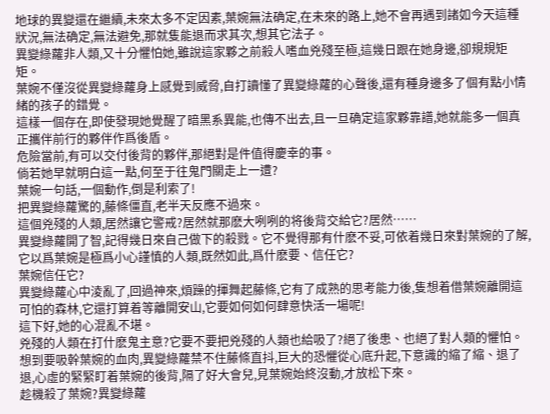地球的異變還在繼續,未來太多不定因素,葉婉無法确定,在未來的路上,她不會再遇到諸如今天這種狀況,無法确定,無法避免,那就隻能退而求其次,想其它法子。
異變綠蘿非人類,又十分懼怕她,雖說這家夥之前殺人嗜血兇殘至極,這幾日跟在她身邊,卻規規矩矩。
葉婉不僅沒從異變綠蘿身上感覺到威脅,自打讀懂了異變綠蘿的心聲後,還有種身邊多了個有點小情緒的孩子的錯覺。
這樣一個存在,即使發現她覺醒了暗黑系異能,也傳不出去,且一旦确定這家夥靠譜,她就能多一個真正攜伴前行的夥伴作爲後盾。
危險當前,有可以交付後背的夥伴,那絕對是件值得慶幸的事。
倘若她早就明白這一點,何至于往鬼門關走上一遭?
葉婉一句話,一個動作,倒是利索了!
把異變綠蘿驚的,藤條僵直,老半天反應不過來。
這個兇殘的人類,居然讓它警戒?居然就那麽大咧咧的将後背交給它?居然……
異變綠蘿開了智,記得幾日來自己做下的殺戮。它不覺得那有什麽不妥,可依着幾日來對葉婉的了解,它以爲葉婉是極爲小心謹慎的人類,既然如此,爲什麽要、信任它?
葉婉信任它?
異變綠蘿心中淩亂了,回過神來,煩躁的揮舞起藤條,它有了成熟的思考能力後,隻想着借葉婉離開這可怕的森林,它還打算着等離開安山,它要如何如何肆意快活一場呢!
這下好,她的心混亂不堪。
兇殘的人類在打什麽鬼主意?它要不要把兇殘的人類也給吸了?絕了後患、也絕了對人類的懼怕。
想到要吸幹葉婉的血肉,異變綠蘿禁不住藤條直抖,巨大的恐懼從心底升起,下意識的縮了縮、退了退,心虛的緊緊盯着葉婉的後背,隔了好大會兒,見葉婉始終沒動,才放松下來。
趁機殺了葉婉?異變綠蘿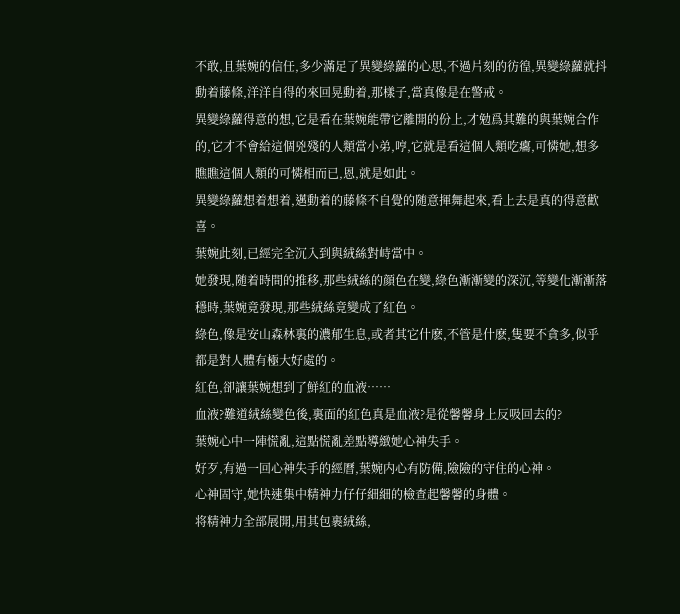不敢,且葉婉的信任,多少滿足了異變綠蘿的心思,不過片刻的彷徨,異變綠蘿就抖動着藤條,洋洋自得的來回晃動着,那樣子,當真像是在警戒。
異變綠蘿得意的想,它是看在葉婉能帶它離開的份上,才勉爲其難的與葉婉合作的,它才不會給這個兇殘的人類當小弟,哼,它就是看這個人類吃癟,可憐她,想多瞧瞧這個人類的可憐相而已,恩,就是如此。
異變綠蘿想着想着,邁動着的藤條不自覺的随意揮舞起來,看上去是真的得意歡喜。
葉婉此刻,已經完全沉入到與絨絲對峙當中。
她發現,随着時間的推移,那些絨絲的顔色在變,綠色漸漸變的深沉,等變化漸漸落穩時,葉婉竟發現,那些絨絲竟變成了紅色。
綠色,像是安山森林裏的濃郁生息,或者其它什麽,不管是什麽,隻要不貪多,似乎都是對人體有極大好處的。
紅色,卻讓葉婉想到了鮮紅的血液……
血液?難道絨絲變色後,裏面的紅色真是血液?是從馨馨身上反吸回去的?
葉婉心中一陣慌亂,這點慌亂差點導緻她心神失手。
好歹,有過一回心神失手的經曆,葉婉内心有防備,險險的守住的心神。
心神固守,她快速集中精神力仔仔細細的檢查起馨馨的身體。
将精神力全部展開,用其包裹絨絲,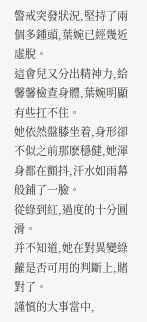警戒突發狀況,堅持了兩個多鍾頭,葉婉已經幾近虛脫。
這會兒又分出精神力,給馨馨檢查身體,葉婉明顯有些扛不住。
她依然盤膝坐着,身形卻不似之前那麽穩健,她渾身都在顫抖,汗水如雨幕般鋪了一臉。
從綠到紅,過度的十分圓滑。
并不知道,她在對異變綠蘿是否可用的判斷上,賭對了。
謹慎的大事當中,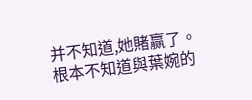并不知道,她賭赢了。
根本不知道與葉婉的